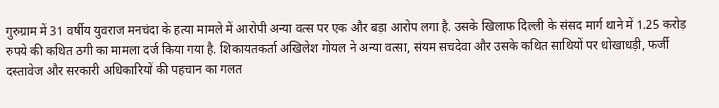गुरुग्राम में 31 वर्षीय युवराज मनचंदा के हत्या मामले में आरोपी अन्या वत्स पर एक और बड़ा आरोप लगा है. उसके खिलाफ दिल्ली के संसद मार्ग थाने में 1.25 करोड़ रुपये की कथित ठगी का मामला दर्ज किया गया है. शिकायतकर्ता अखिलेश गोयल ने अन्या वत्सा, संयम सचदेवा और उसके कथित साथियों पर धोखाधड़ी, फर्जी दस्तावेज और सरकारी अधिकारियों की पहचान का गलत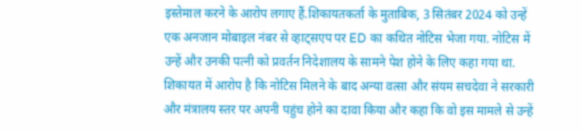इस्तेमाल करने के आरोप लगाए हैं.शिकायतकर्ता के मुताबिक, 3 सितंबर 2024 को उन्हें एक अनजान मोबाइल नंबर से व्हाट्सएप पर ED का कथित नोटिस भेजा गया. नोटिस में उन्हें और उनकी पत्नी को प्रवर्तन निदेशालय के सामने पेश होने के लिए कहा गया था. शिकायत में आरोप है कि नोटिस मिलने के बाद अन्या वत्सा और संयम सचदेवा ने सरकारी और मंत्रालय स्तर पर अपनी पहुंच होने का दावा किया और कहा कि वो इस मामले से उन्हें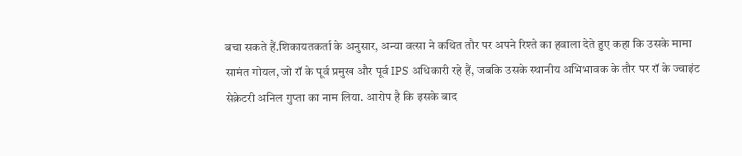बचा सकते हैं.शिकायतकर्ता के अनुसार, अन्या वत्सा ने कथित तौर पर अपने रिश्ते का हवाला देते हुए कहा कि उसके मामा सामंत गोयल, जो रॉ के पूर्व प्रमुख और पूर्व IPS अधिकारी रहे हैं, जबकि उसके स्थानीय अभिभावक के तौर पर रॉ के ज्वाइंट सेक्रेटरी अनिल गुप्ता का नाम लिया. आरोप है कि इसके बाद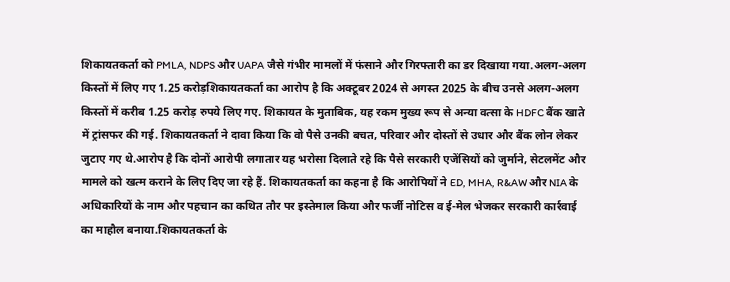शिकायतकर्ता को PMLA, NDPS और UAPA जैसे गंभीर मामलों में फंसाने और गिरफ्तारी का डर दिखाया गया.अलग-अलग किस्तों में लिए गए 1.25 करोड़शिकायतकर्ता का आरोप है कि अक्टूबर 2024 से अगस्त 2025 के बीच उनसे अलग-अलग किस्तों में करीब 1.25 करोड़ रुपये लिए गए. शिकायत के मुताबिक, यह रकम मुख्य रूप से अन्या वत्सा के HDFC बैंक खाते में ट्रांसफर की गई. शिकायतकर्ता ने दावा किया कि वो पैसे उनकी बचत, परिवार और दोस्तों से उधार और बैंक लोन लेकर जुटाए गए थे.आरोप है कि दोनों आरोपी लगातार यह भरोसा दिलाते रहे कि पैसे सरकारी एजेंसियों को जुर्माने, सेटलमेंट और मामले को खत्म कराने के लिए दिए जा रहे हैं. शिकायतकर्ता का कहना है कि आरोपियों ने ED, MHA, R&AW और NIA के अधिकारियों के नाम और पहचान का कथित तौर पर इस्तेमाल किया और फर्जी नोटिस व ई-मेल भेजकर सरकारी कार्रवाई का माहौल बनाया.शिकायतकर्ता के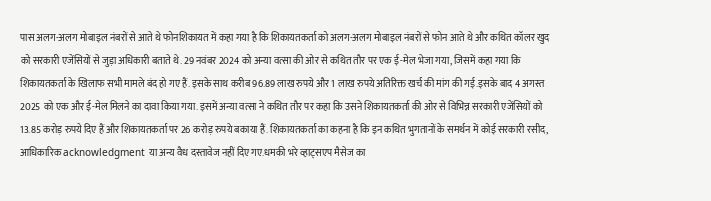पास अलग-अलग मोबाइल नंबरों से आते थे फोनशिकायत में कहा गया है कि शिकायतकर्ता को अलग-अलग मोबाइल नंबरों से फोन आते थे और कथित कॉलर खुद को सरकारी एजेंसियों से जुड़ा अधिकारी बताते थे. 29 नवंबर 2024 को अन्या वत्सा की ओर से कथित तौर पर एक ई-मेल भेजा गया, जिसमें कहा गया कि शिकायतकर्ता के खिलाफ सभी मामले बंद हो गए हैं. इसके साथ करीब 96.89 लाख रुपये और 1 लाख रुपये अतिरिक्त खर्च की मांग की गई.इसके बाद 4 अगस्त 2025 को एक और ई-मेल मिलने का दावा किया गया. इसमें अन्या वत्सा ने कथित तौर पर कहा कि उसने शिकायतकर्ता की ओर से विभिन्न सरकारी एजेंसियों को 13.85 करोड़ रुपये दिए हैं और शिकायतकर्ता पर 26 करोड़ रुपये बकाया हैं. शिकायतकर्ता का कहना है कि इन कथित भुगतानों के समर्थन में कोई सरकारी रसीद, आधिकारिक acknowledgment या अन्य वैध दस्तावेज नहीं दिए गए.धमकी भरे व्हाट्सएप मैसेज का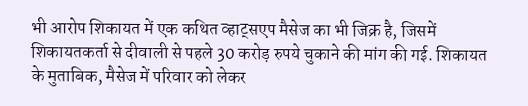भी आरोप शिकायत में एक कथित व्हाट्सएप मैसेज का भी जिक्र है, जिसमें शिकायतकर्ता से दीवाली से पहले 30 करोड़ रुपये चुकाने की मांग की गई. शिकायत के मुताबिक, मैसेज में परिवार को लेकर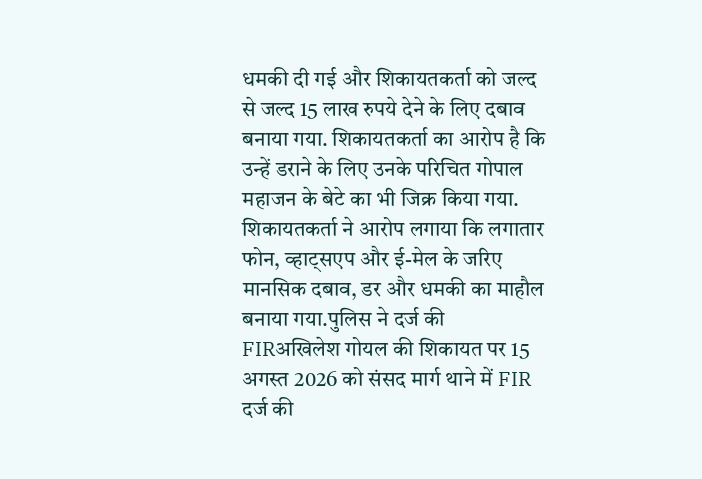धमकी दी गई और शिकायतकर्ता को जल्द से जल्द 15 लाख रुपये देने के लिए दबाव बनाया गया. शिकायतकर्ता का आरोप है कि उन्हें डराने के लिए उनके परिचित गोपाल महाजन के बेटे का भी जिक्र किया गया. शिकायतकर्ता ने आरोप लगाया कि लगातार फोन, व्हाट्सएप और ई-मेल के जरिए मानसिक दबाव, डर और धमकी का माहौल बनाया गया.पुलिस ने दर्ज की FIRअखिलेश गोयल की शिकायत पर 15 अगस्त 2026 को संसद मार्ग थाने में FIR दर्ज की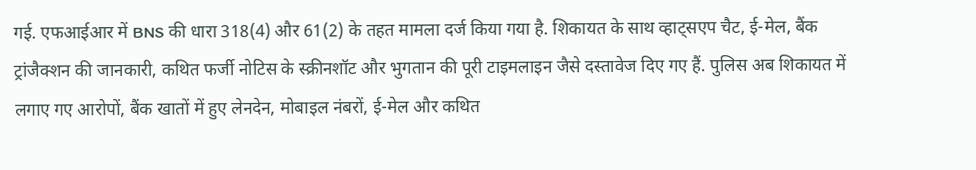गई. एफआईआर में BNS की धारा 318(4) और 61(2) के तहत मामला दर्ज किया गया है. शिकायत के साथ व्हाट्सएप चैट, ई-मेल, बैंक ट्रांजैक्शन की जानकारी, कथित फर्जी नोटिस के स्क्रीनशॉट और भुगतान की पूरी टाइमलाइन जैसे दस्तावेज दिए गए हैं. पुलिस अब शिकायत में लगाए गए आरोपों, बैंक खातों में हुए लेनदेन, मोबाइल नंबरों, ई-मेल और कथित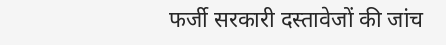फर्जी सरकारी दस्तावेजों की जांच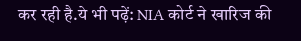कर रही है.ये भी पढ़ें: NIA कोर्ट ने खारिज की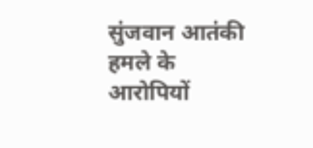सुंजवान आतंकी हमले के आरोपियों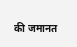की जमानत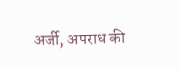अर्जी, अपराध की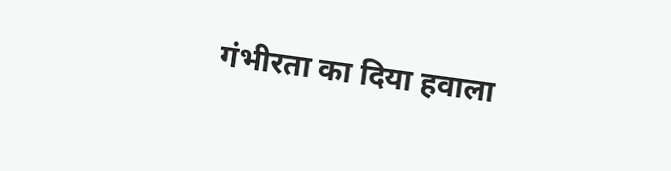गंभीरता का दिया हवाला